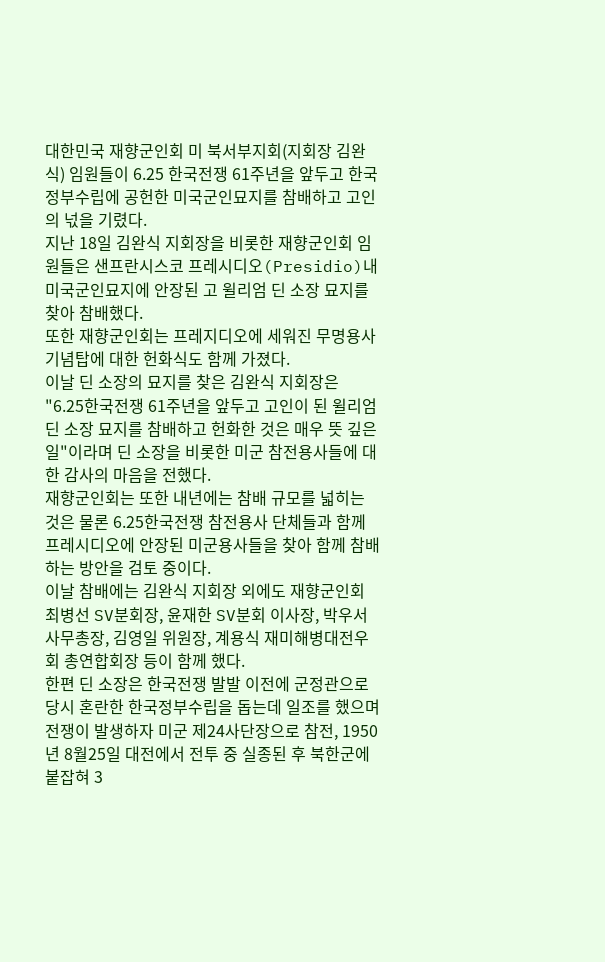대한민국 재향군인회 미 북서부지회(지회장 김완식) 임원들이 6.25 한국전쟁 61주년을 앞두고 한국정부수립에 공헌한 미국군인묘지를 참배하고 고인의 넋을 기렸다.
지난 18일 김완식 지회장을 비롯한 재향군인회 임원들은 샌프란시스코 프레시디오(Presidio)내 미국군인묘지에 안장된 고 윌리엄 딘 소장 묘지를 찾아 참배했다.
또한 재향군인회는 프레지디오에 세워진 무명용사 기념탑에 대한 헌화식도 함께 가졌다.
이날 딘 소장의 묘지를 찾은 김완식 지회장은 "6.25한국전쟁 61주년을 앞두고 고인이 된 윌리엄 딘 소장 묘지를 참배하고 헌화한 것은 매우 뜻 깊은 일"이라며 딘 소장을 비롯한 미군 참전용사들에 대한 감사의 마음을 전했다.
재향군인회는 또한 내년에는 참배 규모를 넓히는 것은 물론 6.25한국전쟁 참전용사 단체들과 함께 프레시디오에 안장된 미군용사들을 찾아 함께 참배하는 방안을 검토 중이다.
이날 참배에는 김완식 지회장 외에도 재향군인회 최병선 SV분회장, 윤재한 SV분회 이사장, 박우서 사무총장, 김영일 위원장, 계용식 재미해병대전우회 총연합회장 등이 함께 했다.
한편 딘 소장은 한국전쟁 발발 이전에 군정관으로 당시 혼란한 한국정부수립을 돕는데 일조를 했으며 전쟁이 발생하자 미군 제24사단장으로 참전, 1950년 8월25일 대전에서 전투 중 실종된 후 북한군에 붙잡혀 3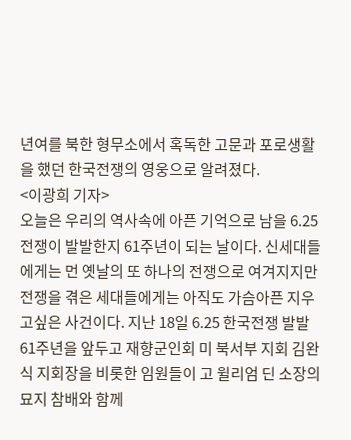년여를 북한 형무소에서 혹독한 고문과 포로생활을 했던 한국전쟁의 영웅으로 알려졌다.
<이광희 기자>
오늘은 우리의 역사속에 아픈 기억으로 남을 6.25 전쟁이 발발한지 61주년이 되는 날이다. 신세대들에게는 먼 옛날의 또 하나의 전쟁으로 여겨지지만 전쟁을 겪은 세대들에게는 아직도 가슴아픈 지우고싶은 사건이다. 지난 18일 6.25 한국전쟁 발발 61주년을 앞두고 재향군인회 미 북서부 지회 김완식 지회장을 비롯한 임원들이 고 윌리엄 딘 소장의 묘지 참배와 함께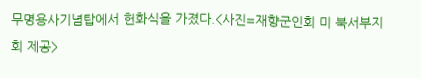무명용사기념탑에서 헌화식을 가졌다.<사진=재향군인회 미 북서부지회 제공>